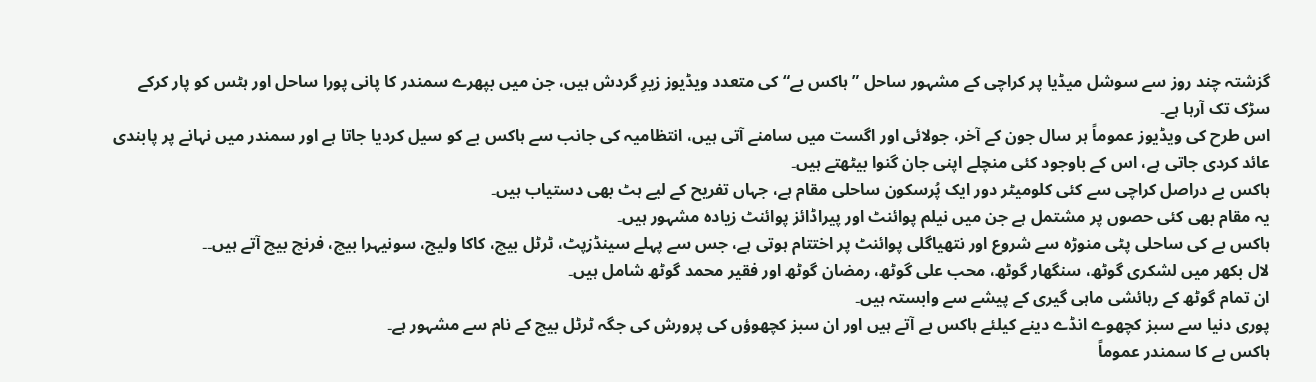گزشتہ چند روز سے سوشل میڈیا پر کراچی کے مشہور ساحل ”ہاکس بے“ کی متعدد ویڈیوز زیرِ گردش ہیں، جن میں بپھرے سمندر کا پانی پورا ساحل اور ہٹس کو پار کرکے سڑک تک آرہا ہے۔
اس طرح کی ویڈیوز عموماً ہر سال جون کے آخر، جولائی اور اگست میں سامنے آتی ہیں، انتظامیہ کی جانب سے ہاکس بے کو سیل کردیا جاتا ہے اور سمندر میں نہانے پر پابندی عائد کردی جاتی ہے، اس کے باوجود کئی منچلے اپنی جان گنوا بیٹھتے ہیں۔
ہاکس بے دراصل کراچی سے کئی کلومیٹر دور ایک پُرسکون ساحلی مقام ہے، جہاں تفریح کے لیے ہٹ بھی دستیاب ہیں۔
یہ مقام بھی کئی حصوں پر مشتمل ہے جن میں نیلم پوائنٹ اور پیراڈائز پوائنٹ زیادہ مشہور ہیں۔
ہاکس بے کی ساحلی پٹی منوڑہ سے شروع اور نتھیاگلی پوائنٹ پر اختتام ہوتی ہے، جس سے پہلے سینڈزپٹ، ٹرٹل بیچ، کاکا ولیج، سونیہرا بیچ، فرنچ بیچ آتے ہیں۔۔
لال بکھر میں لشکری گوٹھ، سنگھار گوٹھ، محب علی گوٹھ، رمضان گوٹھ اور فقیر محمد گوٹھ شامل ہیں۔
ان تمام گوٹھ کے رہائشی ماہی گیری کے پیشے سے وابستہ ہیں۔
پوری دنیا سے سبز کچھوے انڈے دینے کیلئے ہاکس بے آتے ہیں اور ان سبز کچھوؤں کی پرورش کی جگہ ٹرٹل بیچ کے نام سے مشہور ہے۔
ہاکس بے کا سمندر عموماً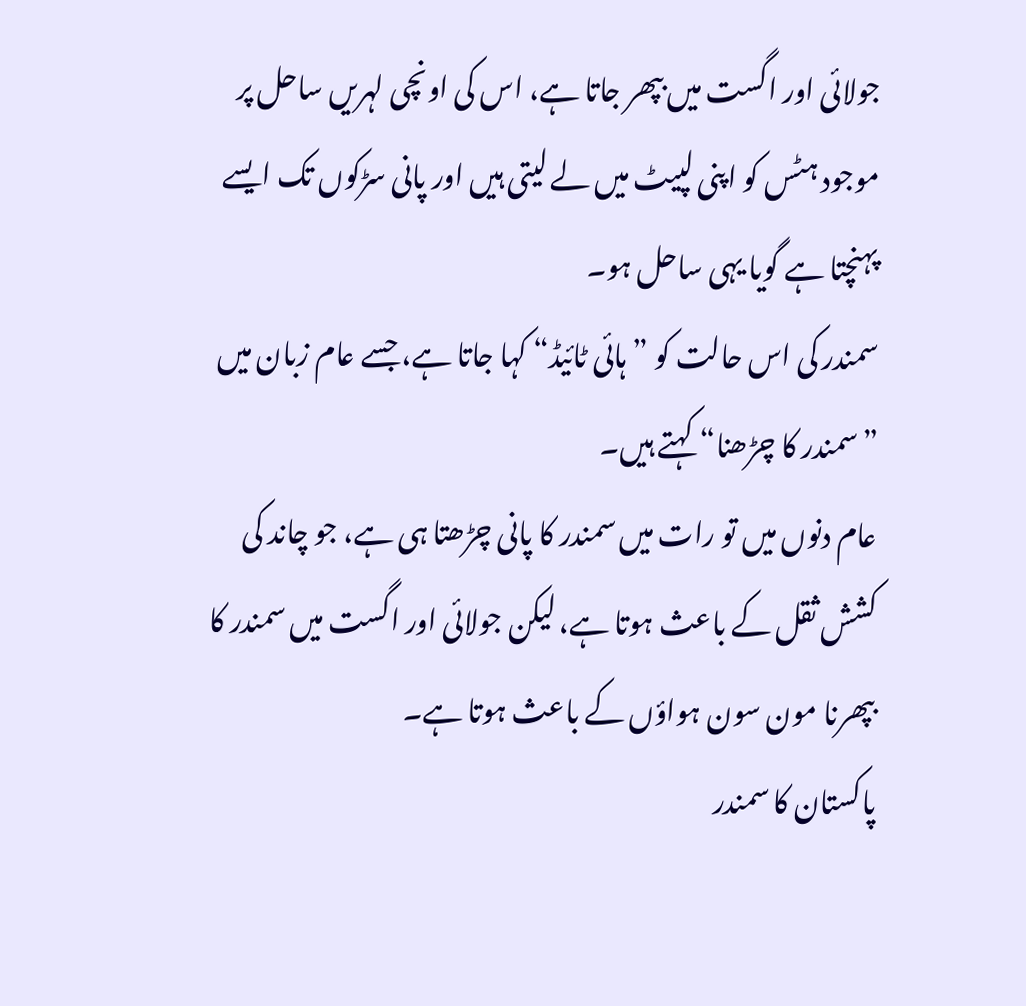جولائی اور اگست میں بپھر جاتا ہے، اس کی اونچی لہریں ساحل پر موجود ہٹس کو اپنی لپیٹ میں لے لیتی ہیں اور پانی سڑکوں تک ایسے پہنچتا ہے گویا یہی ساحل ہو۔
سمندر کی اس حالت کو ”ہائی ٹائیڈ“ کہا جاتا ہے، جسے عام زبان میں ”سمندر کا چڑھنا“ کہتے ہیں۔
عام دنوں میں تو رات میں سمندر کا پانی چڑھتا ہی ہے، جو چاند کی کشش ثقل کے باعث ہوتا ہے، لیکن جولائی اور اگست میں سمندر کا بپھرنا مون سون ہواؤں کے باعث ہوتا ہے۔
پاکستان کا سمندر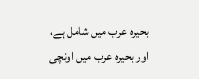بحیرہ عرب میں شامل ہے، اور بحیرہ عرب میں اونچی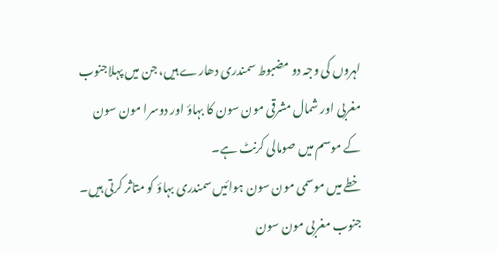لہروں کی وجہ دو مضبوط سمندری دھارے ہیں، جن میں پہلاجنوب مغربی اور شمال مشرقی مون سون کا بہاؤ اور دوسرا مون سون کے موسم میں صومالی کرنٹ ہے۔
خطے میں موسمی مون سون ہوائیں سمندری بہاؤ کو متاثر کرتی ہیں۔ جنوب مغربی مون سون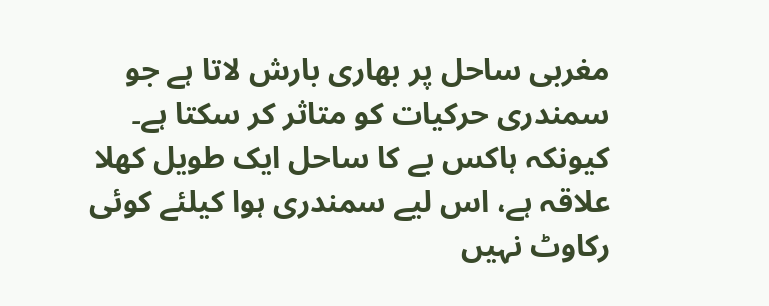مغربی ساحل پر بھاری بارش لاتا ہے جو سمندری حرکیات کو متاثر کر سکتا ہے۔
کیونکہ ہاکس بے کا ساحل ایک طویل کھلا علاقہ ہے، اس لیے سمندری ہوا کیلئے کوئی رکاوٹ نہیں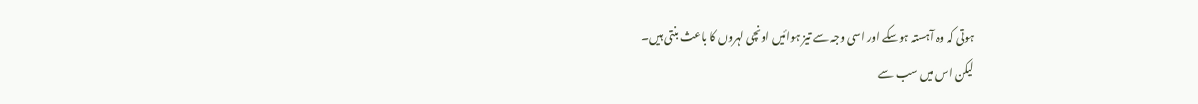ہوتی کہ وہ آہستہ ہوسکے اور اسی وجہ سے تیز ہوائیں اونچی لہروں کا باعث بنتی ہیں۔
لیکن اس میں سب سے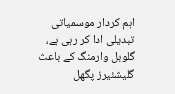اہم کردار موسمیاتی تبدیلی ادا کر رہی ہے، گلوبل وارمنگ کے باعث گلیشئیرز پگھل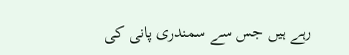رہے ہیں جس سے سمندری پانی کی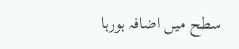سطح میں اضافہ ہورہا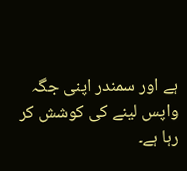ہے اور سمندر اپنی جگہ واپس لینے کی کوشش کر رہا ہے۔